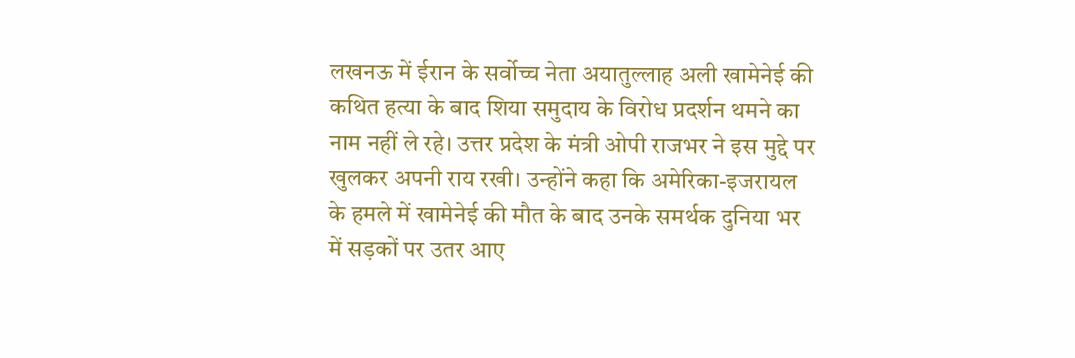लखनऊ में ईरान के सर्वोच्च नेता अयातुल्लाह अली खामेनेई की कथित हत्या के बाद शिया समुदाय के विरोध प्रदर्शन थमने का नाम नहीं ले रहे। उत्तर प्रदेश के मंत्री ओपी राजभर ने इस मुद्दे पर खुलकर अपनी राय रखी। उन्होंने कहा कि अमेरिका-इजरायल के हमले में खामेनेई की मौत के बाद उनके समर्थक दुनिया भर में सड़कों पर उतर आए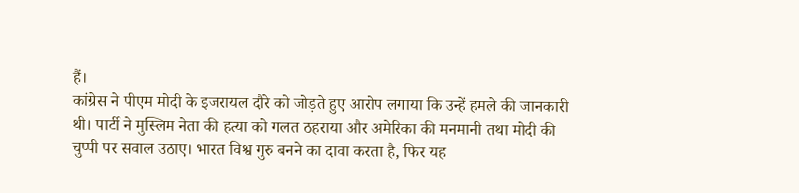हैं।
कांग्रेस ने पीएम मोदी के इजरायल दौरे को जोड़ते हुए आरोप लगाया कि उन्हें हमले की जानकारी थी। पार्टी ने मुस्लिम नेता की हत्या को गलत ठहराया और अमेरिका की मनमानी तथा मोदी की चुप्पी पर सवाल उठाए। भारत विश्व गुरु बनने का दावा करता है, फिर यह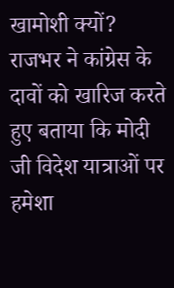खामोशी क्यों?
राजभर ने कांग्रेस के दावों को खारिज करते हुए बताया कि मोदी जी विदेश यात्राओं पर हमेशा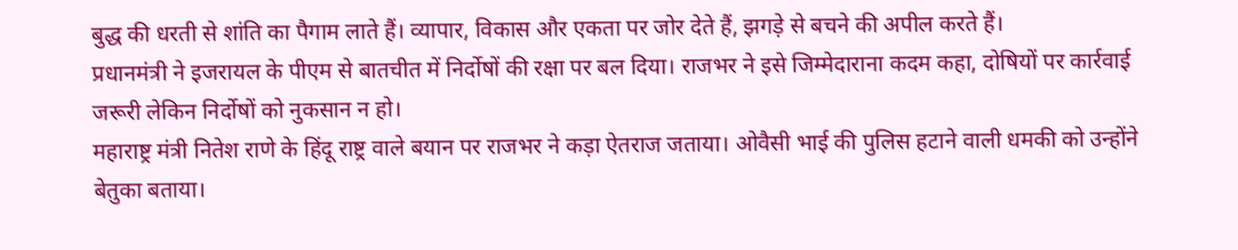बुद्ध की धरती से शांति का पैगाम लाते हैं। व्यापार, विकास और एकता पर जोर देते हैं, झगड़े से बचने की अपील करते हैं।
प्रधानमंत्री ने इजरायल के पीएम से बातचीत में निर्दोषों की रक्षा पर बल दिया। राजभर ने इसे जिम्मेदाराना कदम कहा, दोषियों पर कार्रवाई जरूरी लेकिन निर्दोषों को नुकसान न हो।
महाराष्ट्र मंत्री नितेश राणे के हिंदू राष्ट्र वाले बयान पर राजभर ने कड़ा ऐतराज जताया। ओवैसी भाई की पुलिस हटाने वाली धमकी को उन्होंने बेतुका बताया।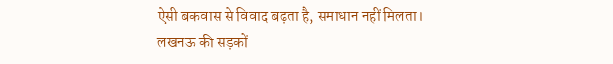ऐसी बकवास से विवाद बढ़ता है, समाधान नहीं मिलता।
लखनऊ की सड़कों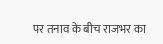पर तनाव के बीच राजभर का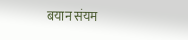बयान संयम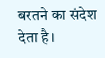बरतने का संदेश देता है।